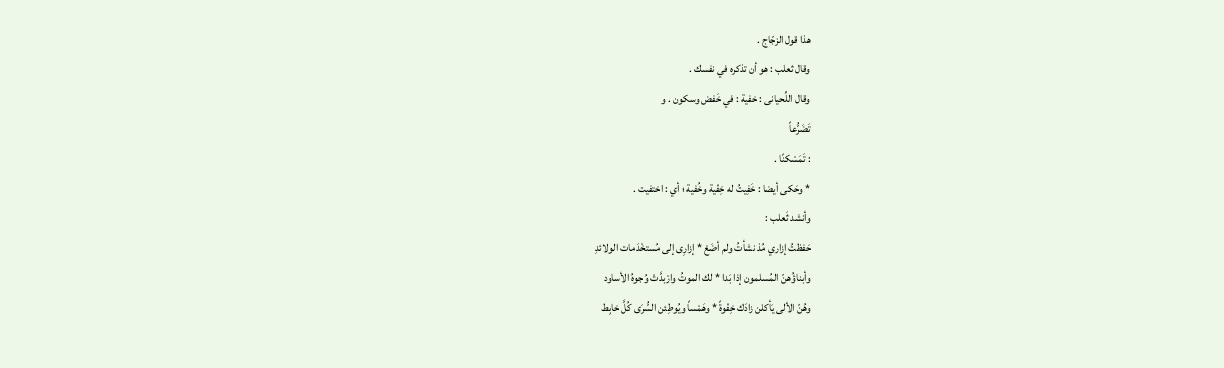هذا قول الزجّاج .
وقال ثعلب : هو أن تذكره في نفسك .
وقال اللِّحيانى : خفية : في خَفض وسكون . و
تَضَرُّعاً
: تَمَسْكنًا .
* وحَكى أيضا : خَفِيتُ له خِفْية وخُفية ؛ أي : اختفيت .
وأنشد ثَعلب :
حَفظتُ إزاري مُذ نشأتُ ولم أضَعْ * إزارِى إلى مُستخْدَمات الولائدِ
وأبناؤُهنّ المُسلمون إذا بَدا * لك الموتُ وارْبدَّتْ وُجوهُ الأساود
وهُنّ الألى يَأكلن زادَك خِفْوةً * وهَمْساً ويُوطِئن السُّرَى كُلَّ خابِط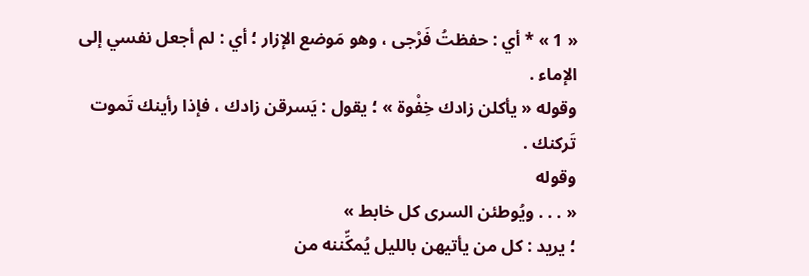« 1 » * أي : حفظتُ فَرْجى ، وهو مَوضع الإزار ؛ أي : لم أجعل نفسي إلى الإماء .
وقوله « يأكلن زادك خِفْوة » ؛ يقول : يَسرقن زادك ، فإذا رأينك تَموت تَركنك .
وقوله
« . . . ويُوطئن السرى كل خابط »
؛ يريد : كل من يأتيهن بالليل يُمكِّننه من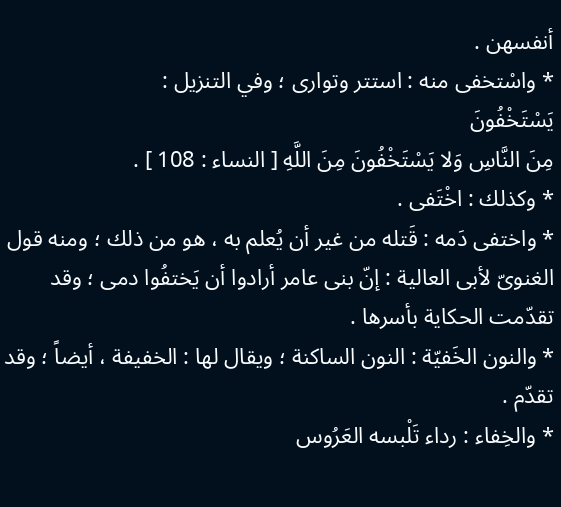أنفسهن .
* واسْتخفى منه : استتر وتوارى ؛ وفي التنزيل :
يَسْتَخْفُونَ
مِنَ النَّاسِ وَلا يَسْتَخْفُونَ مِنَ اللَّهِ [ النساء : 108 ] .
* وكذلك : اخْتَفى .
* واختفى دَمه : قَتله من غير أن يُعلم به ، هو من ذلك ؛ ومنه قول الغنوىّ لأبى العالية : إنّ بنى عامر أرادوا أن يَختفُوا دمى ؛ وقد تقدّمت الحكاية بأسرها .
* والنون الخَفيّة : النون الساكنة ؛ ويقال لها : الخفيفة ، أيضاً ؛ وقد تقدّم .
* والخِفاء : رداء تَلْبسه العَرُوس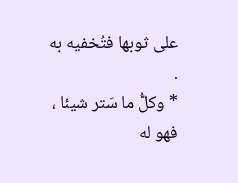على ثوبها فتُخفيه به .
* وكلُّ ما سَتر شيئا ، فهو له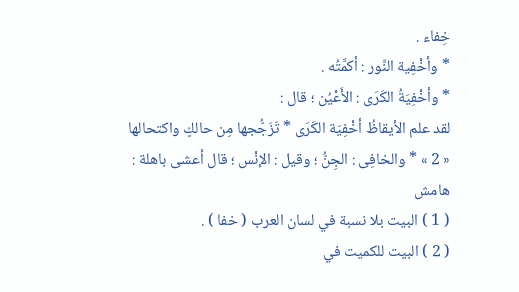خِفاء .
* وأخْفِية النَّور : أكمَّتُه .
* وأخْفِيَةُ الكَرَى : الأَعْيُن ؛ قال :
لقد علم الأيقاظُ أخْفِيَة الكَرَى * تَزَجُّجها مِن حالكٍ واكتحالها
« 2 » * والخافِى : الجِنُّ ؛ وقيل : الإنْس ؛ قال أعشى باهلة :
هامش
( 1 ) البيت بلا نسبة في لسان العرب ( خفا ) .
( 2 ) البيت للكميت في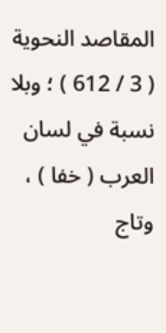المقاصد النحوية ( 3 / 612 ) ؛ وبلا نسبة في لسان العرب ( خفا ) ، وتاج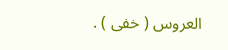العروس ( خفى ) .